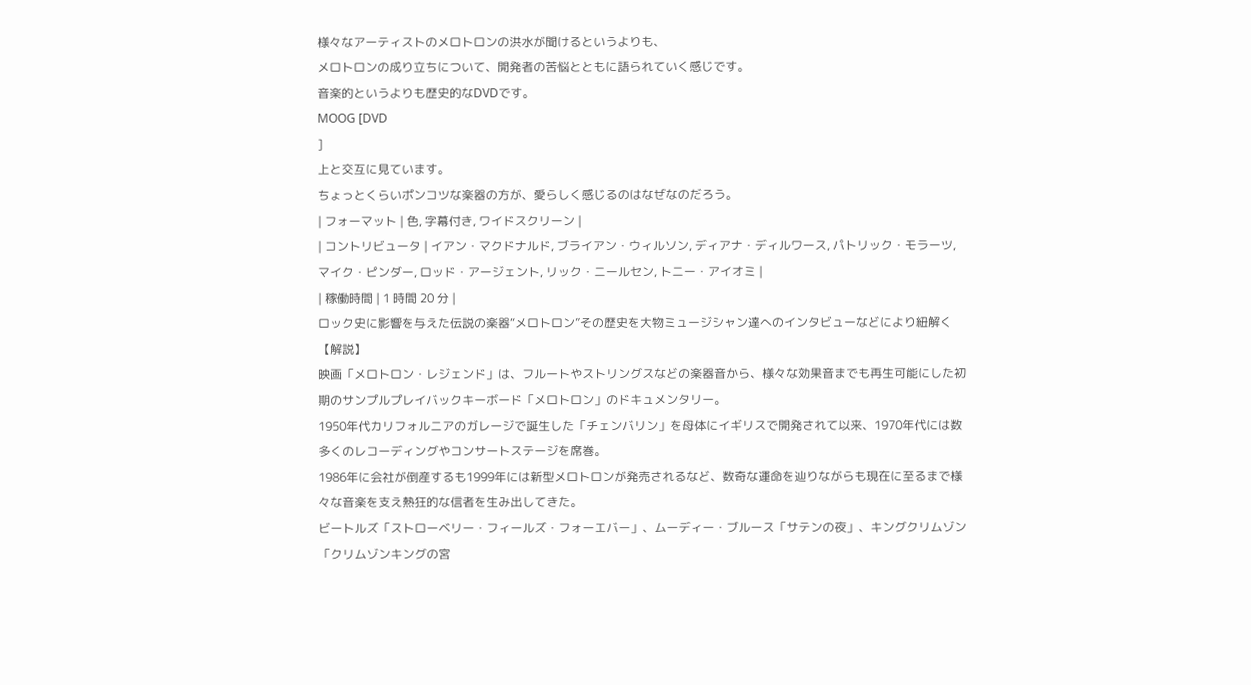様々なアーティストのメロトロンの洪水が聞けるというよりも、
メロトロンの成り立ちについて、開発者の苦悩とともに語られていく感じです。
音楽的というよりも歴史的なDVDです。
MOOG [DVD
]
上と交互に見ています。
ちょっとくらいポンコツな楽器の方が、愛らしく感じるのはなぜなのだろう。
| フォーマット | 色, 字幕付き, ワイドスクリーン |
| コントリビュータ | イアン・マクドナルド, ブライアン・ウィルソン, ディアナ・ディルワース, パトリック・モラーツ, マイク・ピンダー, ロッド・アージェント, リック・ニールセン, トニー・アイオミ |
| 稼働時間 | 1 時間 20 分 |
ロック史に影響を与えた伝説の楽器“メロトロン”その歴史を大物ミュージシャン達へのインタビューなどにより紐解く
【解説】
映画「メロトロン・レジェンド」は、フルートやストリングスなどの楽器音から、様々な効果音までも再生可能にした初期のサンプルプレイバックキーボード「メロトロン」のドキュメンタリー。
1950年代カリフォルニアのガレージで誕生した「チェンバリン」を母体にイギリスで開発されて以来、1970年代には数多くのレコーディングやコンサートステージを席巻。
1986年に会社が倒産するも1999年には新型メロトロンが発売されるなど、数奇な運命を辿りながらも現在に至るまで様々な音楽を支え熱狂的な信者を生み出してきた。
ビートルズ「ストローベリー・フィールズ・フォーエバー」、ムーディー・ブルース「サテンの夜」、キングクリムゾン「クリムゾンキングの宮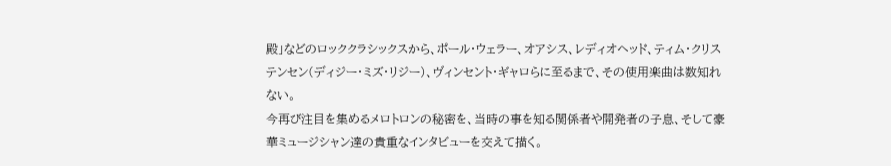殿」などのロッククラシックスから、ポール・ウェラー、オアシス、レディオヘッド、ティム・クリステンセン(ディジー・ミズ・リジー)、ヴィンセント・ギャロらに至るまで、その使用楽曲は数知れない。
今再び注目を集めるメロトロンの秘密を、当時の事を知る関係者や開発者の子息、そして豪華ミュージシャン達の貴重なインタビューを交えて描く。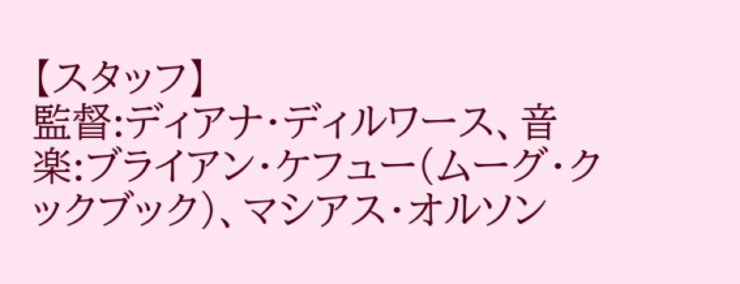【スタッフ】
監督:ディアナ・ディルワース、音楽:ブライアン・ケフュー(ムーグ・クックブック)、マシアス・オルソン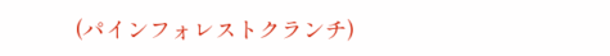(パインフォレストクランチ)